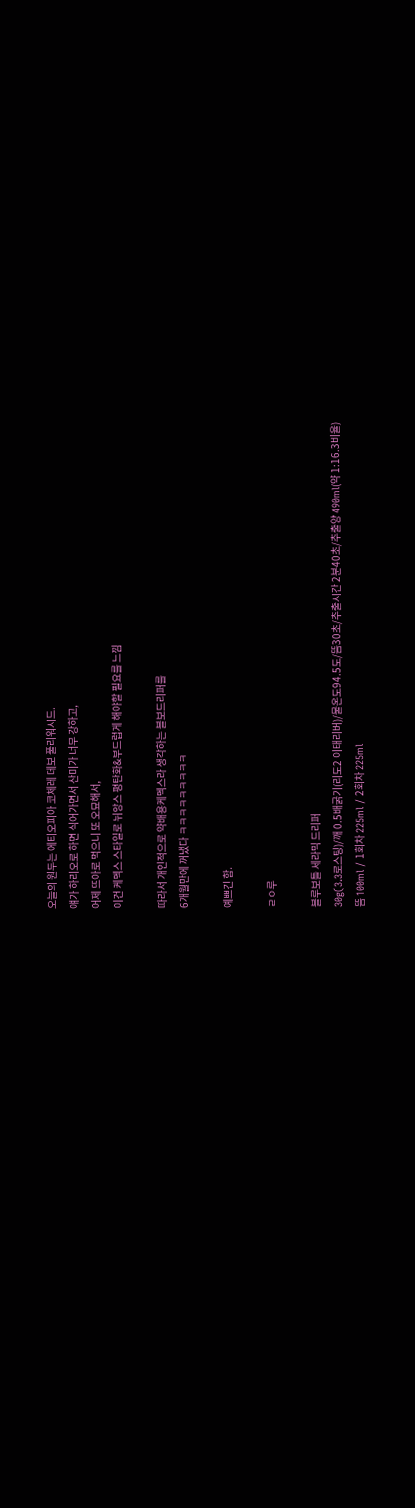오늘의 원두는 에티오피아 코체레 데보 풀리워시드.
얘가 하리오로 하면 식어가면서 산미가 너무 강하고,
어제 뜨아로 먹으니 또 오묘해서,
이건 케멕스 스타일로 뉘앙스 평탄화&부드럽게 해야할 필요를 느낌

따라서 개인적으로 약배용케멕스라 생각하는 블보드리퍼를
6개월만에 꺼냈다 ㅋㅋㅋㅋㅋㅋㅋㅋㅋ

예쁘긴 함.

ㄹㅇ루

블루보틀 세라믹 드리퍼
30g(3.3로스팅)/깨 0.5배굵기(리도2 이태리버)/물온도94.5도/뜸30초/추출시간 2분40초/추출양 490ml(약 1:16.3비율)
뜸 100ml / 1회차 225ml / 2회차 225ml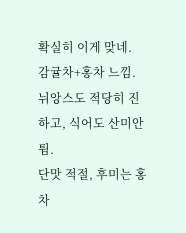확실히 이게 맞네.
감귤차+홍차 느낌. 뉘앙스도 적당히 진하고, 식어도 산미안튐.
단맛 적절, 후미는 홍차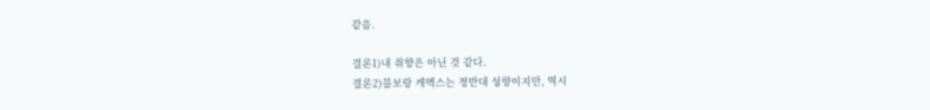같음.

결론1)내 취향은 아닌 것 같다.
결론2)블보랑 케멕스는 정반대 성향이지만, 역시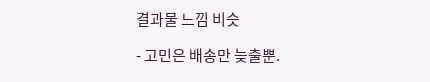결과물 느낌 비슷

- 고민은 배송만 늦출뿐.